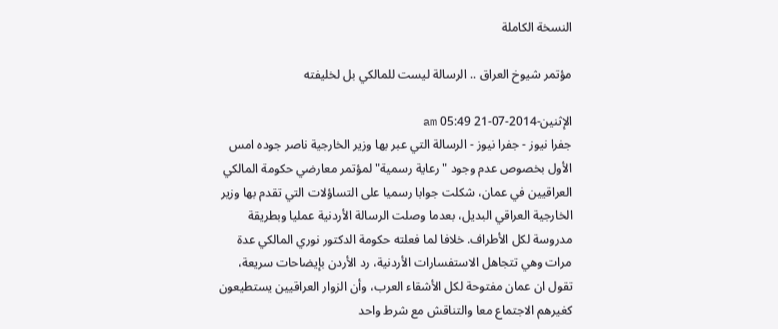النسخة الكاملة

مؤتمر شيوخ العراق .. الرسالة ليست للمالكي بل لخليفته

الإثنين-2014-07-21 05:49 am
جفرا نيوز - جفرا نيوز - الرسالة التي عبر بها وزير الخارجية ناصر جوده امس الأول بخصوص عدم وجود "رعاية رسمية" لمؤتمر معارضي حكومة المالكي العراقيين في عمان، شكلت جوابا رسميا على التساؤلات التي تقدم بها وزير الخارجية العراقي البديل، بعدما وصلت الرسالة الأردنية عمليا وبطريقة مدروسة لكل الأطراف. خلافا لما فعلته حكومة الدكتور نوري المالكي عدة مرات وهي تتجاهل الاستفسارات الأردنية، رد الأردن بإيضاحات سريعة، تقول ان عمان مفتوحة لكل الأشقاء العرب، وأن الزوار العراقيين يستطيعون كغيرهم الاجتماع معا والتناقش مع شرط واحد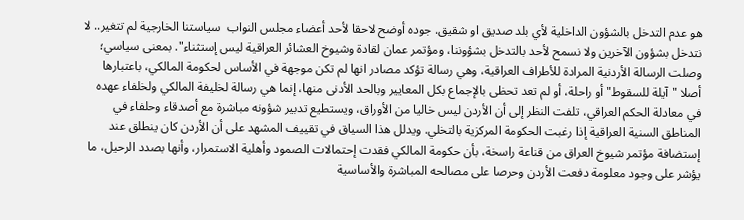هو عدم التدخل بالشؤون الداخلية لأي بلد صديق او شقيق. جوده أوضح لاحقا لأحد أعضاء مجلس النواب  سياستنا الخارجية لم تتغير.. لا نتدخل بشؤون الآخرين ولا نسمح لأحد بالتدخل بشؤوننا، ومؤتمر عمان لقادة وشيوخ العشائر العراقية ليس إستثناء". بمعنى سياسي؛ وصلت الرسالة الأردنية المرادة للأطراف العراقية، وهي رسالة تؤكد مصادر انها لم تكن موجهة في الأساس لحكومة المالكي، باعتبارها أصلا "آيلة للسقوط" أو راحلة، أو لم تعد تحظى بالإجماع بكل المعايير وبالحد الأدنى منها، إنما هي رسالة لخليفة المالكي ولخلفاء عهده في معادلة الحكم العراقي، تلفت النظر إلى أن الأردن ليس خاليا من الأوراق، ويستطيع تدبير شؤونه مباشرة مع أصدقاء وحلفاء في المناطق السنية العراقية إذا رغبت الحكومة المركزية بالتخلي. ويدلل هذا السياق في تقييف المشهد على أن الأردن كان ينطلق عند إستضافة مؤتمر شيوخ العراق من قناعة راسخة، بأن حكومة المالكي فقدت إحتمالات الصمود وأهلية الاستمرار، وأنها بصدد الرحيل، ما يؤشر على وجود معلومة دفعت الأردن وحرصا على مصالحه المباشرة والأساسية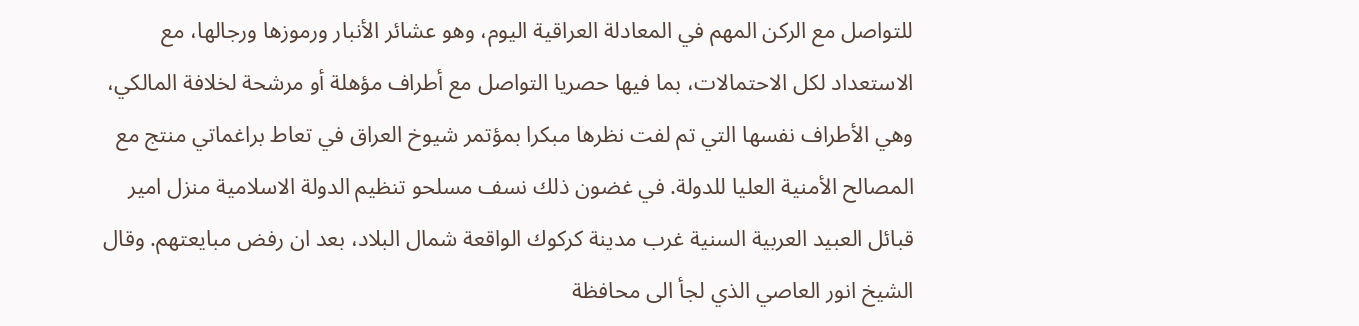للتواصل مع الركن المهم في المعادلة العراقية اليوم، وهو عشائر الأنبار ورموزها ورجالها، مع الاستعداد لكل الاحتمالات، بما فيها حصريا التواصل مع أطراف مؤهلة أو مرشحة لخلافة المالكي، وهي الأطراف نفسها التي تم لفت نظرها مبكرا بمؤتمر شيوخ العراق في تعاط براغماتي منتج مع المصالح الأمنية العليا للدولة. في غضون ذلك نسف مسلحو تنظيم الدولة الاسلامية منزل امير قبائل العبيد العربية السنية غرب مدينة كركوك الواقعة شمال البلاد، بعد ان رفض مبايعتهم. وقال الشيخ انور العاصي الذي لجأ الى محافظة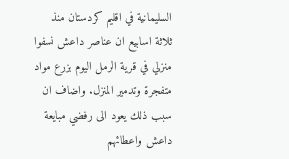السليمانية في اقليم كردستان منذ ثلاثة اسابيع ان عناصر داعش نسفوا منزلي في قرية الرمل اليوم بزرع مواد متفجرة وتدمير المنزل. واضاف ان سبب ذلك يعود الى رفضي مبايعة داعش واعطائهم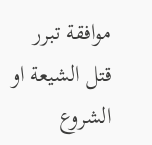موافقة تبرر قتل الشيعة او الشروع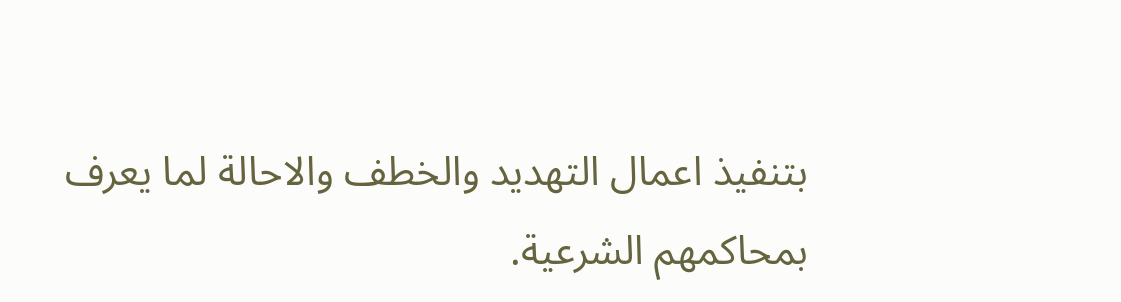بتنفيذ اعمال التهديد والخطف والاحالة لما يعرف بمحاكمهم الشرعية.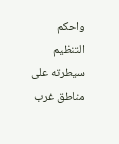واحكم التنظيم سيطرته على مناطق غرب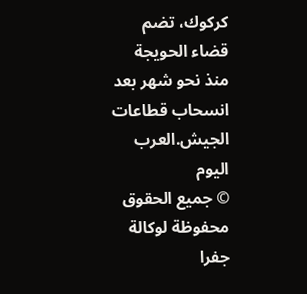كركوك، تضم قضاء الحويجة منذ نحو شهر بعد انسحاب قطاعات الجيش.العرب اليوم
© جميع الحقوق محفوظة لوكالة جفرا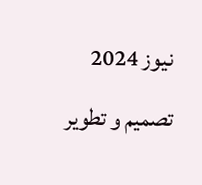نيوز 2024
تصميم و تطوير